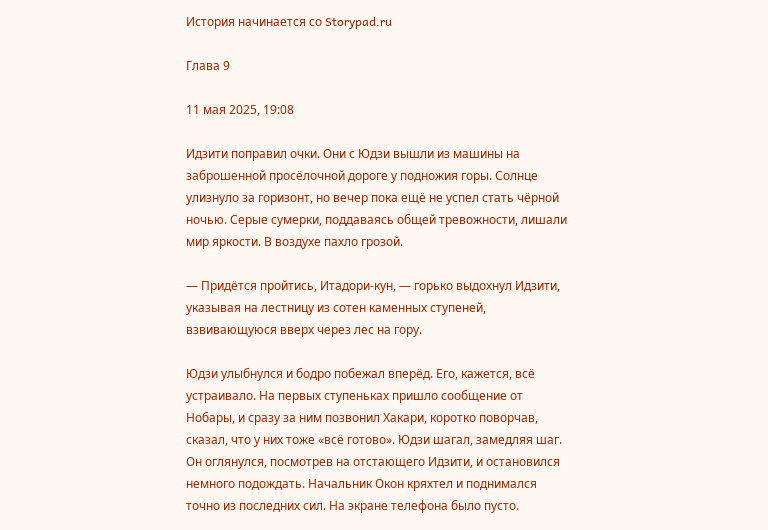История начинается со Storypad.ru

Глава 9

11 мая 2025, 19:08

Идзити поправил очки. Они с Юдзи вышли из машины на заброшенной просёлочной дороге у подножия горы. Солнце улизнуло за горизонт, но вечер пока ещё не успел стать чёрной ночью. Серые сумерки, поддаваясь общей тревожности, лишали мир яркости. В воздухе пахло грозой.

— Придётся пройтись, Итадори-кун, — горько выдохнул Идзити, указывая на лестницу из сотен каменных ступеней, взвивающуюся вверх через лес на гору.

Юдзи улыбнулся и бодро побежал вперёд. Его, кажется, всё устраивало. На первых ступеньках пришло сообщение от Нобары, и сразу за ним позвонил Хакари, коротко поворчав, сказал, что у них тоже «всё готово». Юдзи шагал, замедляя шаг. Он оглянулся, посмотрев на отстающего Идзити, и остановился немного подождать. Начальник Окон кряхтел и поднимался точно из последних сил. На экране телефона было пусто.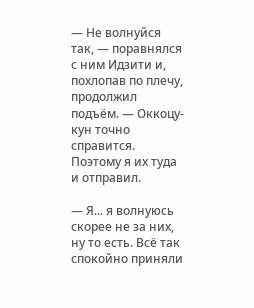— Не волнуйся так, — поравнялся с ним Идзити и, похлопав по плечу, продолжил подъём. — Оккоцу-кун точно справится. Поэтому я их туда и отправил.

— Я... я волнуюсь скорее не за них, ну то есть. Всё так спокойно приняли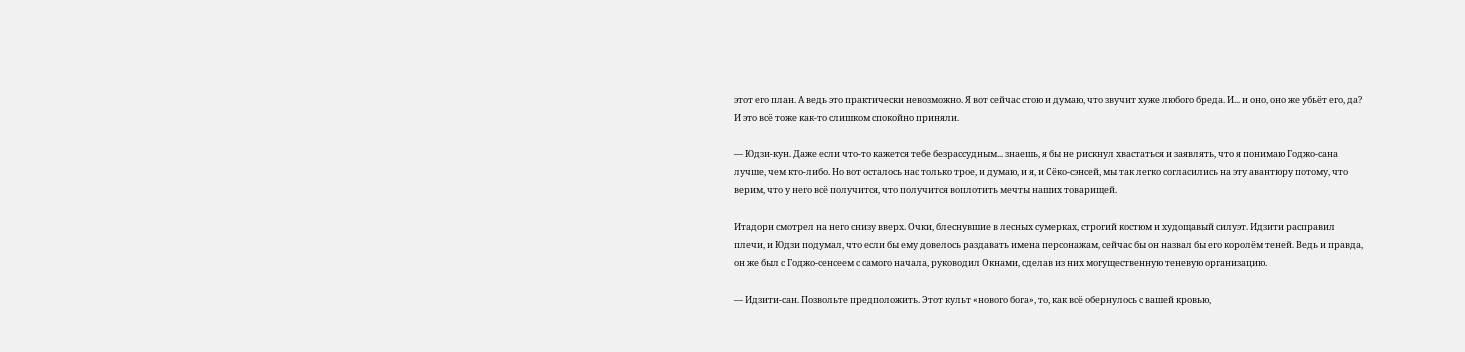этот его план. А ведь это практически невозможно. Я вот сейчас стою и думаю, что звучит хуже любого бреда. И... и оно, оно же убьёт его, да? И это всё тоже как-то слишком спокойно приняли.

— Юдзи-кун. Даже если что-то кажется тебе безрассудным... знаешь, я бы не рискнул хвастаться и заявлять, что я понимаю Годжо-сана лучше, чем кто-либо. Но вот осталось нас только трое, и думаю, и я, и Сёко-сэнсей, мы так легко согласились на эту авантюру потому, что верим, что у него всё получится, что получится воплотить мечты наших товарищей.

Итадори смотрел на него снизу вверх. Очки, блеснувшие в лесных сумерках, строгий костюм и худощавый силуэт. Идзити расправил плечи, и Юдзи подумал, что если бы ему довелось раздавать имена персонажам, сейчас бы он назвал бы его королём теней. Ведь и правда, он же был с Годжо-сенсеем с самого начала, руководил Окнами, сделав из них могущественную теневую организацию.

— Идзити-сан. Позвольте предположить. Этот культ «нового бога», то, как всё обернулось с вашей кровью,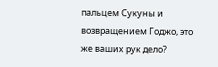пальцем Сукуны и возвращением Годжо, это же ваших рук дело?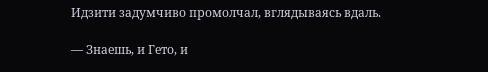Идзити задумчиво промолчал, вглядываясь вдаль.

— Знаешь, и Гето, и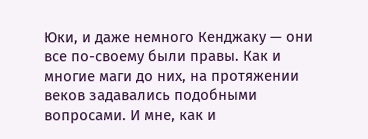Юки, и даже немного Кенджаку — они все по-своему были правы. Как и многие маги до них, на протяжении веков задавались подобными вопросами. И мне, как и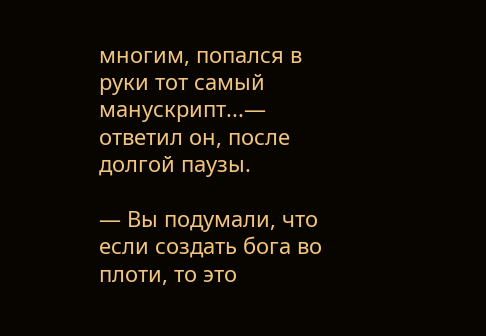многим, попался в руки тот самый манускрипт...— ответил он, после долгой паузы.

— Вы подумали, что если создать бога во плоти, то это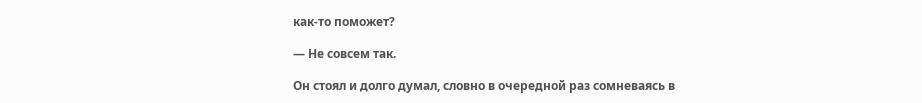как-то поможет?

— Не совсем так.

Он стоял и долго думал, словно в очередной раз сомневаясь в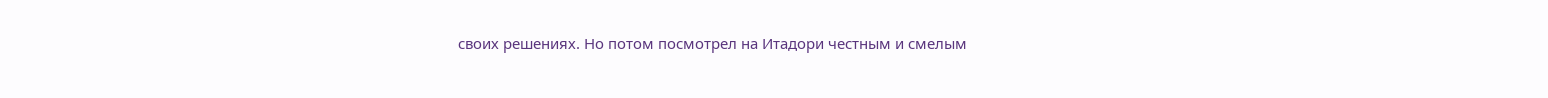своих решениях. Но потом посмотрел на Итадори честным и смелым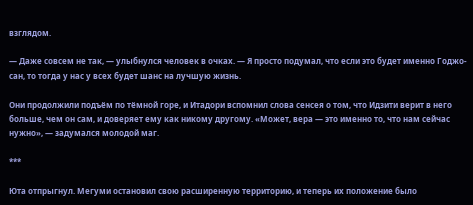взглядом.

— Даже совсем не так, — улыбнулся человек в очках. — Я просто подумал, что если это будет именно Годжо-сан, то тогда у нас у всех будет шанс на лучшую жизнь.

Они продолжили подъём по тёмной горе, и Итадори вспомнил слова сенсея о том, что Идзити верит в него больше, чем он сам, и доверяет ему как никому другому. «Может, вера — это именно то, что нам сейчас нужно», — задумался молодой маг.

***

Юта отпрыгнул. Мегуми остановил свою расширенную территорию, и теперь их положение было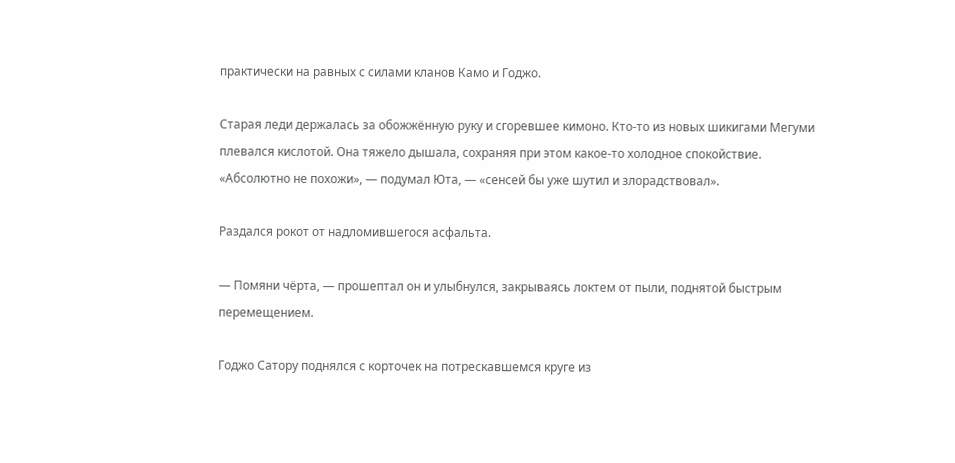практически на равных с силами кланов Камо и Годжо.

Старая леди держалась за обожжённую руку и сгоревшее кимоно. Кто-то из новых шикигами Мегуми плевался кислотой. Она тяжело дышала, сохраняя при этом какое-то холодное спокойствие. «Абсолютно не похожи», — подумал Юта, — «сенсей бы уже шутил и злорадствовал».

Раздался рокот от надломившегося асфальта.

— Помяни чёрта, — прошептал он и улыбнулся, закрываясь локтем от пыли, поднятой быстрым перемещением.

Годжо Сатору поднялся с корточек на потрескавшемся круге из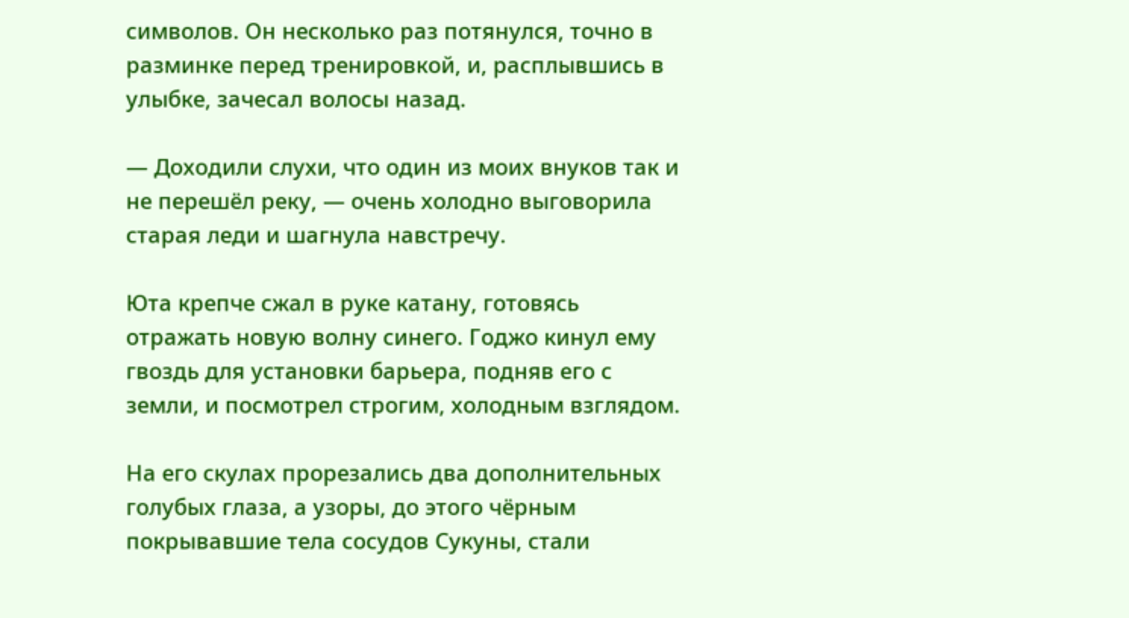символов. Он несколько раз потянулся, точно в разминке перед тренировкой, и, расплывшись в улыбке, зачесал волосы назад.

— Доходили слухи, что один из моих внуков так и не перешёл реку, — очень холодно выговорила старая леди и шагнула навстречу.

Юта крепче сжал в руке катану, готовясь отражать новую волну синего. Годжо кинул ему гвоздь для установки барьера, подняв его с земли, и посмотрел строгим, холодным взглядом.

На его скулах прорезались два дополнительных голубых глаза, а узоры, до этого чёрным покрывавшие тела сосудов Сукуны, стали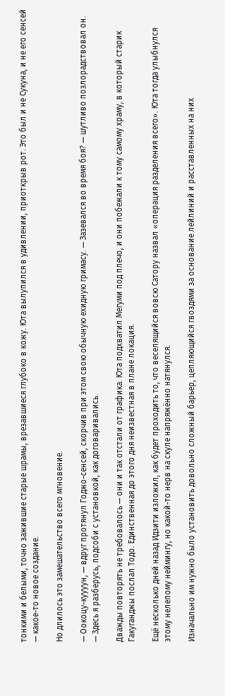тонкими и белыми, точно зажившие старые шрамы, врезавшиеся глубоко в кожу. Юта вылупился в удивлении, приоткрыв рот. Это был и не Сукуна, и не его сенсей — какое-то новое создание.

Но длилось это замешательство всего мгновение.

— Оокоцу-куууун, — вдруг протянул Годжо-сенсей, скорчив при этом свою обычную ехидную гримасу. — Зазевался во время боя? — шутливо позлорадствовал он. — Здесь я разберусь, подсоби с установкой, как договаривались.

Дважды повторять не требовалось — они и так отстали от графика. Юта подхватил Мегуми под плечо, и они побежали к тому самому храму, в который старик Гакуганджы послал Тодо. Единственная до этого дня неизвестная в плане локация.

Ещё несколько дней назад Идзити изложил, как будет проходить то, что веселящийся вовсю Сатору назвал «операция разделения всего». Юта тогда улыбнулся этому нелепому неймингу, но какой-то нерв на скуле напряжённо натянулся.

Изначально им нужно было установить довольно сложный барьер, цепляющийся гвоздями за основание лейлиний и расставленных на них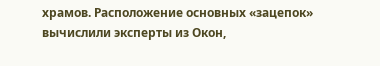храмов. Расположение основных «зацепок» вычислили эксперты из Окон,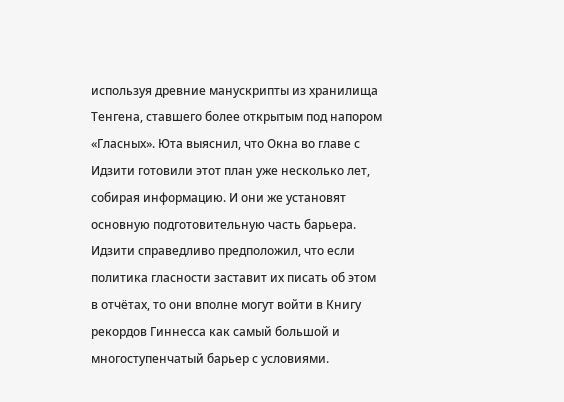используя древние манускрипты из хранилища Тенгена, ставшего более открытым под напором «Гласных». Юта выяснил, что Окна во главе с Идзити готовили этот план уже несколько лет, собирая информацию. И они же установят основную подготовительную часть барьера. Идзити справедливо предположил, что если политика гласности заставит их писать об этом в отчётах, то они вполне могут войти в Книгу рекордов Гиннесса как самый большой и многоступенчатый барьер с условиями.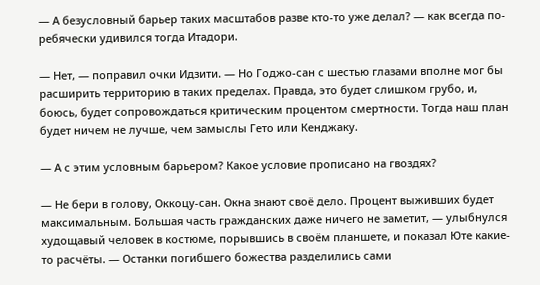— А безусловный барьер таких масштабов разве кто-то уже делал? — как всегда по-ребячески удивился тогда Итадори.

— Нет, — поправил очки Идзити. — Но Годжо-сан с шестью глазами вполне мог бы расширить территорию в таких пределах. Правда, это будет слишком грубо, и, боюсь, будет сопровождаться критическим процентом смертности. Тогда наш план будет ничем не лучше, чем замыслы Гето или Кенджаку.

— А с этим условным барьером? Какое условие прописано на гвоздях?

— Не бери в голову, Оккоцу-сан. Окна знают своё дело. Процент выживших будет максимальным. Большая часть гражданских даже ничего не заметит, — улыбнулся худощавый человек в костюме, порывшись в своём планшете, и показал Юте какие-то расчёты. — Останки погибшего божества разделились сами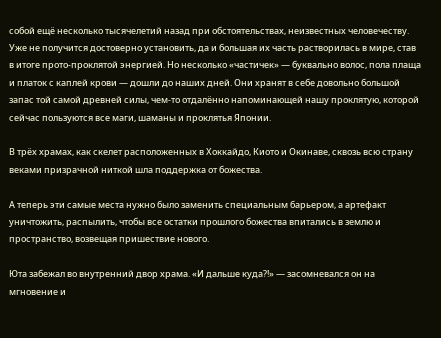собой ещё несколько тысячелетий назад при обстоятельствах, неизвестных человечеству. Уже не получится достоверно установить, да и большая их часть растворилась в мире, став в итоге прото-проклятой энергией. Но несколько «частичек» — буквально волос, пола плаща и платок с каплей крови — дошли до наших дней. Они хранят в себе довольно большой запас той самой древней силы, чем-то отдалённо напоминающей нашу проклятую, которой сейчас пользуются все маги, шаманы и проклятья Японии.

В трёх храмах, как скелет расположенных в Хоккайдо, Киото и Окинаве, сквозь всю страну веками призрачной ниткой шла поддержка от божества.

А теперь эти самые места нужно было заменить специальным барьером, а артефакт уничтожить, распылить, чтобы все остатки прошлого божества впитались в землю и пространство, возвещая пришествие нового.

Юта забежал во внутренний двор храма. «И дальше куда?!» — засомневался он на мгновение и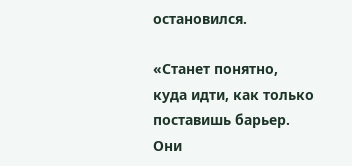остановился.

«Станет понятно, куда идти, как только поставишь барьер. Они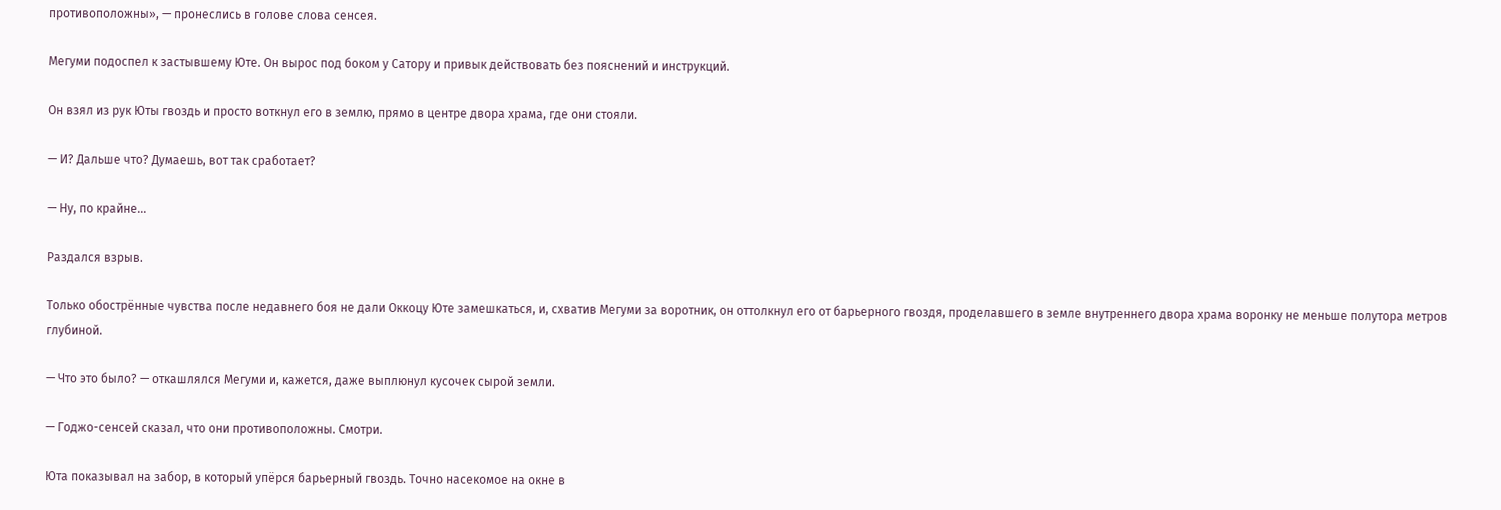противоположны», — пронеслись в голове слова сенсея.

Мегуми подоспел к застывшему Юте. Он вырос под боком у Сатору и привык действовать без пояснений и инструкций.

Он взял из рук Юты гвоздь и просто воткнул его в землю, прямо в центре двора храма, где они стояли.

— И? Дальше что? Думаешь, вот так сработает?

— Ну, по крайне...

Раздался взрыв.

Только обострённые чувства после недавнего боя не дали Оккоцу Юте замешкаться, и, схватив Мегуми за воротник, он оттолкнул его от барьерного гвоздя, проделавшего в земле внутреннего двора храма воронку не меньше полутора метров глубиной.

— Что это было? — откашлялся Мегуми и, кажется, даже выплюнул кусочек сырой земли.

— Годжо-сенсей сказал, что они противоположны. Смотри.

Юта показывал на забор, в который упёрся барьерный гвоздь. Точно насекомое на окне в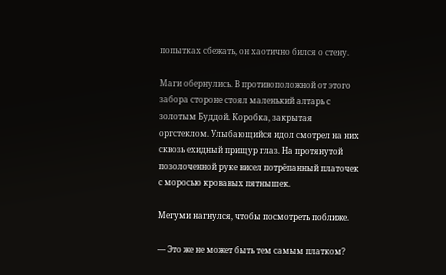попытках сбежать, он хаотично бился о стену.

Маги обернулись. В противоположной от этого забора стороне стоял маленький алтарь с золотым Буддой. Коробка, закрытая оргстеклом. Улыбающийся идол смотрел на них сквозь ехидный прищур глаз. На протянутой позолоченной руке висел потрёпанный платочек с моросью кровавых пятнышек.

Мегуми нагнулся, чтобы посмотреть поближе.

— Это же не может быть тем самым платком?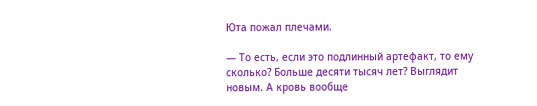Юта пожал плечами.

— То есть, если это подлинный артефакт, то ему сколько? Больше десяти тысяч лет? Выглядит новым. А кровь вообще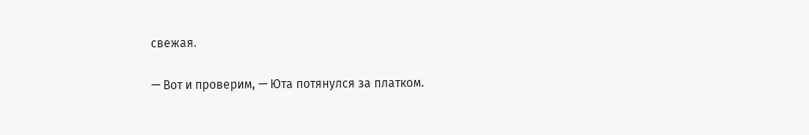свежая.

— Вот и проверим, — Юта потянулся за платком.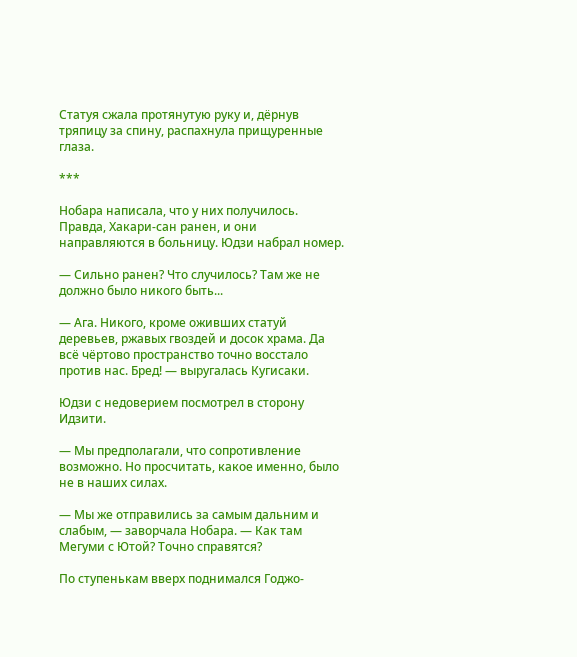Статуя сжала протянутую руку и, дёрнув тряпицу за спину, распахнула прищуренные глаза.

***

Нобара написала, что у них получилось. Правда, Хакари-сан ранен, и они направляются в больницу. Юдзи набрал номер.

— Сильно ранен? Что случилось? Там же не должно было никого быть...

— Ага. Никого, кроме оживших статуй деревьев, ржавых гвоздей и досок храма. Да всё чёртово пространство точно восстало против нас. Бред! — выругалась Кугисаки.

Юдзи с недоверием посмотрел в сторону Идзити.

— Мы предполагали, что сопротивление возможно. Но просчитать, какое именно, было не в наших силах.

— Мы же отправились за самым дальним и слабым, — заворчала Нобара. — Как там Мегуми с Ютой? Точно справятся?

По ступенькам вверх поднимался Годжо-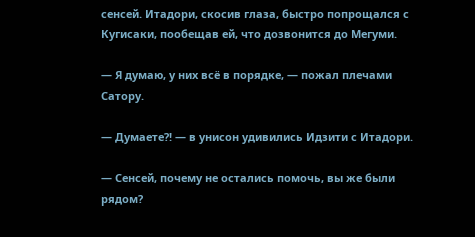сенсей. Итадори, скосив глаза, быстро попрощался с Кугисаки, пообещав ей, что дозвонится до Мегуми.

— Я думаю, у них всё в порядке, — пожал плечами Сатору.

— Думаете?! — в унисон удивились Идзити с Итадори.

— Сенсей, почему не остались помочь, вы же были рядом?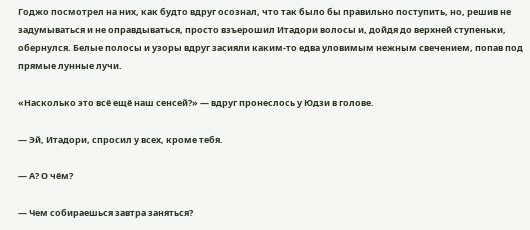Годжо посмотрел на них, как будто вдруг осознал, что так было бы правильно поступить, но, решив не задумываться и не оправдываться, просто взъерошил Итадори волосы и, дойдя до верхней ступеньки, обернулся. Белые полосы и узоры вдруг засияли каким-то едва уловимым нежным свечением, попав под прямые лунные лучи.

«Насколько это всё ещё наш сенсей?» — вдруг пронеслось у Юдзи в голове.

— Эй, Итадори, спросил у всех, кроме тебя.

— А? О чём?

— Чем собираешься завтра заняться?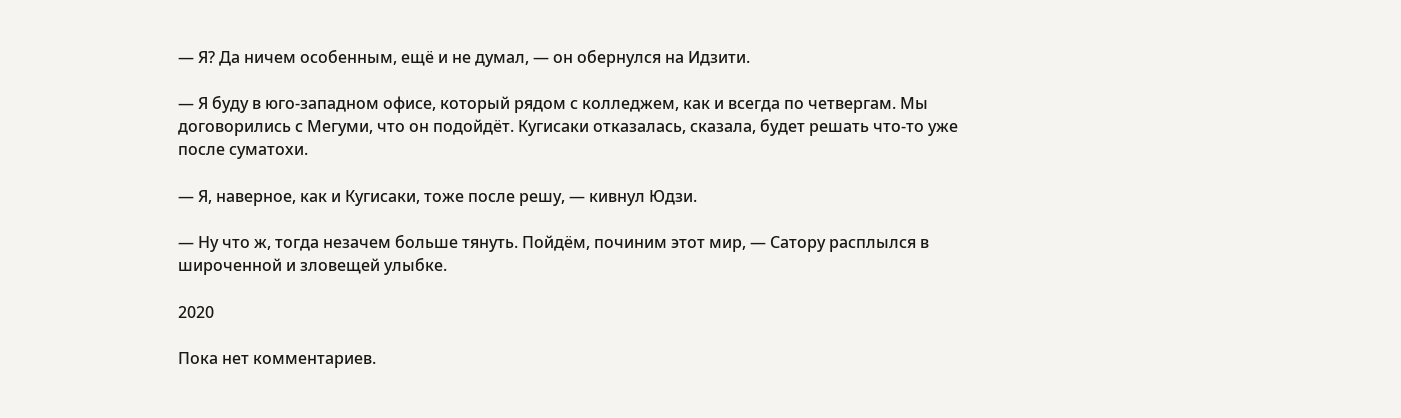— Я? Да ничем особенным, ещё и не думал, — он обернулся на Идзити.

— Я буду в юго-западном офисе, который рядом с колледжем, как и всегда по четвергам. Мы договорились с Мегуми, что он подойдёт. Кугисаки отказалась, сказала, будет решать что-то уже после суматохи.

— Я, наверное, как и Кугисаки, тоже после решу, — кивнул Юдзи.

— Ну что ж, тогда незачем больше тянуть. Пойдём, починим этот мир, — Сатору расплылся в широченной и зловещей улыбке.

2020

Пока нет комментариев.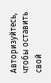Авторизуйтесь, чтобы оставить свой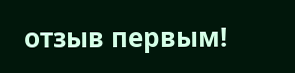отзыв первым!